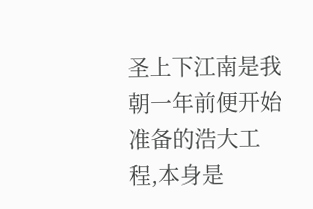圣上下江南是我朝一年前便开始准备的浩大工程,本身是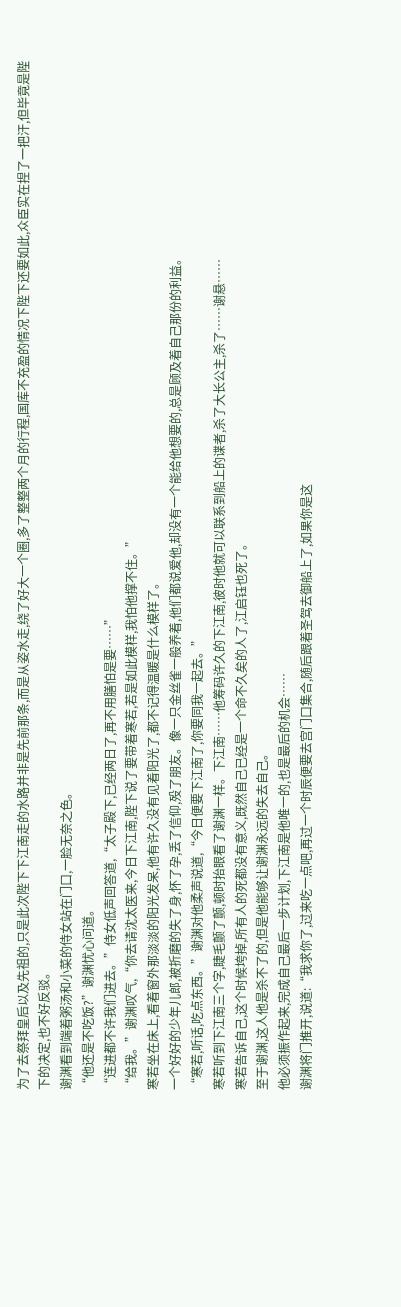为了去祭拜皇后以及先祖的,只是此次陛下下江南走的水路并非是先前那条,而是从姿水走,绕了好大一个圈,多了整整两个月的行程,国库不充盈的情况下陛下还要如此,众臣实在捏了一把汗,但毕竟是陛下的决定,也不好反驳。
谢渊看到端着粥汤和小菜的侍女站在门口,一脸无奈之色。
“他还是不吃饭?”谢渊忧心问道。
“连进都不许我们进去。”侍女低声回答道,“太子殿下,已经两日了,再不用膳怕是要……”
“给我。”谢渊叹气,“你去请沈太医来,今日下江南,陛下说了要带着寒若,若是如此模样,我怕他撑不住。”
寒若坐在床上,看着窗外那淡淡的阳光发呆,他有许久没有见着阳光了,都不记得温暖是什么模样了。
一个好好的少年儿郎,被折磨的失了身,怀了孕,丢了信仰,殁了朋友。像一只金丝雀一般养着,他们都说爱他,却没有一个能给他想要的,总是顾及着自己那份的利益。
“寒若,听话,吃点东西。”谢渊对他柔声说道,“今日便要下江南了,你要同我一起去。”
寒若听到下江南三个字,睫毛颤了颤,顿时抬眼看了谢渊一样。下江南……他筹码许久的下江南,彼时他就可以联系到船上的谍者,杀了大长公主,杀了……谢悬……
寒若告诉自己,这个时候垮掉,所有人的死都没有意义,既然自己已经是一个命不久矣的人了,江启钰也死了。
至于谢渊,这人他是杀不了的,但是他能够让谢渊永远的失去自己。
他必须振作起来,完成自己最后一步计划,下江南是他唯一的,也是最后的机会……
谢渊将门推开,说道:“我求你了,过来吃一点吧,再过一个时辰便要去宫门口集合,随后跟着圣驾去御船上了,如果你是这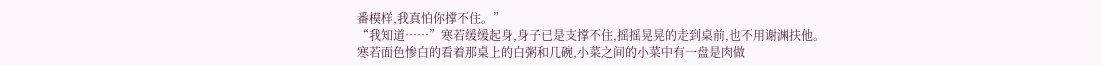番模样,我真怕你撑不住。”
“我知道……”寒若缓缓起身,身子已是支撑不住,摇摇晃晃的走到桌前,也不用谢渊扶他。
寒若面色惨白的看着那桌上的白粥和几碗,小菜之间的小菜中有一盘是肉做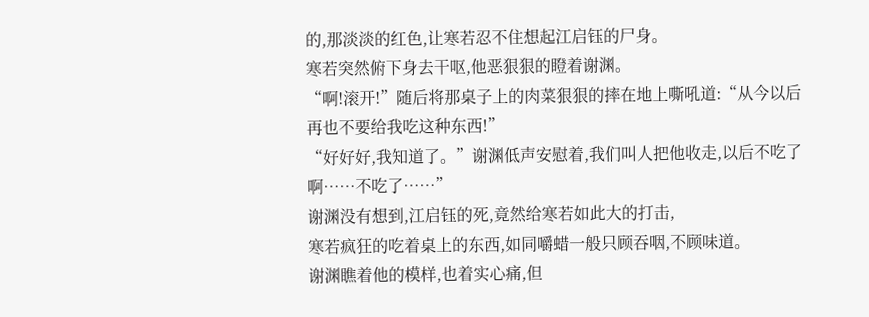的,那淡淡的红色,让寒若忍不住想起江启钰的尸身。
寒若突然俯下身去干呕,他恶狠狠的瞪着谢渊。
“啊!滚开!”随后将那桌子上的肉菜狠狠的摔在地上嘶吼道:“从今以后再也不要给我吃这种东西!”
“好好好,我知道了。”谢渊低声安慰着,我们叫人把他收走,以后不吃了啊……不吃了……”
谢渊没有想到,江启钰的死,竟然给寒若如此大的打击,
寒若疯狂的吃着桌上的东西,如同嚼蜡一般只顾吞咽,不顾味道。
谢渊瞧着他的模样,也着实心痛,但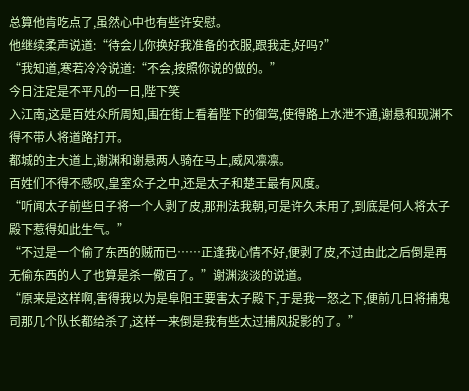总算他肯吃点了,虽然心中也有些许安慰。
他继续柔声说道:“待会儿你换好我准备的衣服,跟我走,好吗?”
“我知道,寒若冷冷说道:“不会,按照你说的做的。”
今日注定是不平凡的一日,陛下笑
入江南,这是百姓众所周知,围在街上看着陛下的御驾,使得路上水泄不通,谢悬和现渊不得不带人将道路打开。
都城的主大道上,谢渊和谢悬两人骑在马上,威风凛凛。
百姓们不得不感叹,皇室众子之中,还是太子和楚王最有风度。
“听闻太子前些日子将一个人剥了皮,那刑法我朝,可是许久未用了,到底是何人将太子殿下惹得如此生气。”
“不过是一个偷了东西的贼而已……正逢我心情不好,便剥了皮,不过由此之后倒是再无偷东西的人了也算是杀一儆百了。”谢渊淡淡的说道。
“原来是这样啊,害得我以为是阜阳王要害太子殿下,于是我一怒之下,便前几日将捕鬼司那几个队长都给杀了,这样一来倒是我有些太过捕风捉影的了。”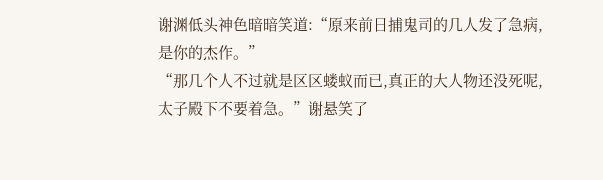谢渊低头神色暗暗笑道:“原来前日捕鬼司的几人发了急病,是你的杰作。”
“那几个人不过就是区区蝼蚁而已,真正的大人物还没死呢,太子殿下不要着急。”谢悬笑了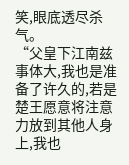笑,眼底透尽杀气。
“父皇下江南兹事体大,我也是准备了许久的,若是楚王愿意将注意力放到其他人身上,我也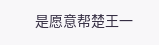是愿意帮楚王一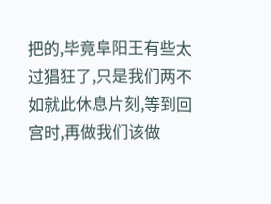把的,毕竟阜阳王有些太过猖狂了,只是我们两不如就此休息片刻,等到回宫时,再做我们该做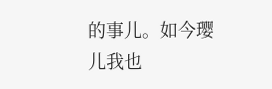的事儿。如今璎儿我也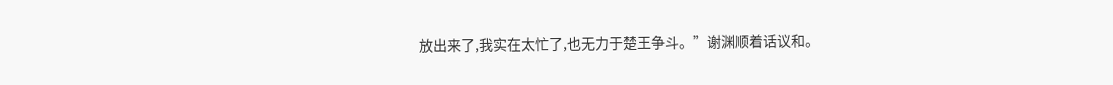放出来了,我实在太忙了,也无力于楚王争斗。”谢渊顺着话议和。